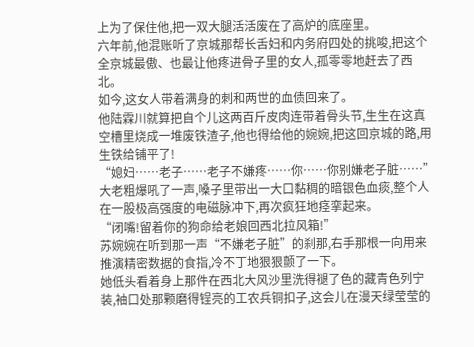上为了保住他,把一双大腿活活废在了高炉的底座里。
六年前,他混账听了京城那帮长舌妇和内务府四处的挑唆,把这个全京城最傲、也最让他疼进骨子里的女人,孤零零地赶去了西北。
如今,这女人带着满身的刺和两世的血债回来了。
他陆霖川就算把自个儿这两百斤皮肉连带着骨头节,生生在这真空槽里烧成一堆废铁渣子,他也得给他的婉婉,把这回京城的路,用生铁给铺平了!
“媳妇……老子……老子不嫌疼……你……你别嫌老子脏……”
大老粗爆吼了一声,嗓子里带出一大口黏稠的暗银色血痰,整个人在一股极高强度的电磁脉冲下,再次疯狂地痉挛起来。
“闭嘴!留着你的狗命给老娘回西北拉风箱!”
苏婉婉在听到那一声“不嫌老子脏”的刹那,右手那根一向用来推演精密数据的食指,冷不丁地狠狠颤了一下。
她低头看着身上那件在西北大风沙里洗得褪了色的藏青色列宁装,袖口处那颗磨得锃亮的工农兵铜扣子,这会儿在漫天绿莹莹的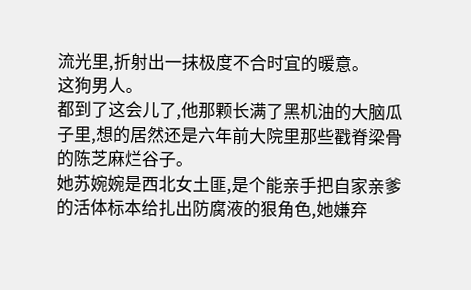流光里,折射出一抹极度不合时宜的暖意。
这狗男人。
都到了这会儿了,他那颗长满了黑机油的大脑瓜子里,想的居然还是六年前大院里那些戳脊梁骨的陈芝麻烂谷子。
她苏婉婉是西北女土匪,是个能亲手把自家亲爹的活体标本给扎出防腐液的狠角色,她嫌弃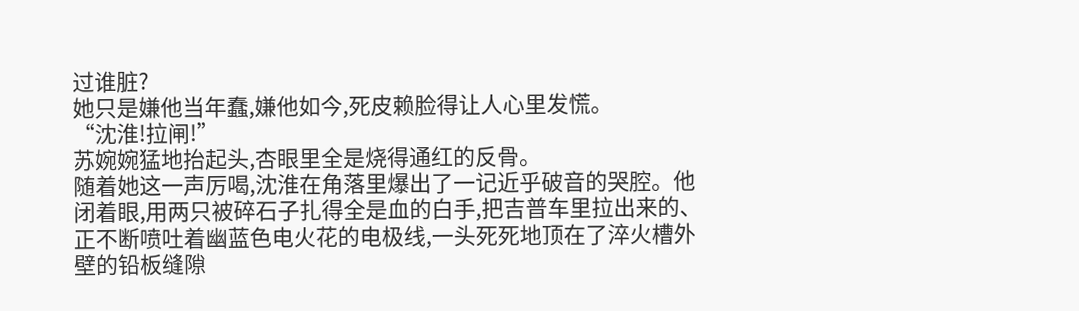过谁脏?
她只是嫌他当年蠢,嫌他如今,死皮赖脸得让人心里发慌。
“沈淮!拉闸!”
苏婉婉猛地抬起头,杏眼里全是烧得通红的反骨。
随着她这一声厉喝,沈淮在角落里爆出了一记近乎破音的哭腔。他闭着眼,用两只被碎石子扎得全是血的白手,把吉普车里拉出来的、正不断喷吐着幽蓝色电火花的电极线,一头死死地顶在了淬火槽外壁的铅板缝隙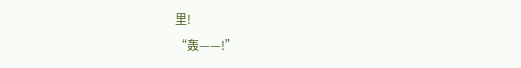里!
“轰——!”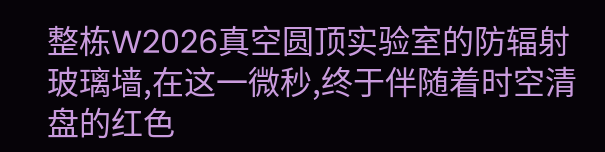整栋W2026真空圆顶实验室的防辐射玻璃墙,在这一微秒,终于伴随着时空清盘的红色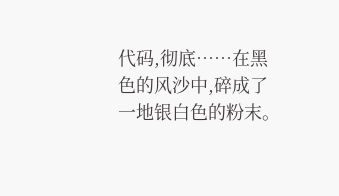代码,彻底……在黑色的风沙中,碎成了一地银白色的粉末。